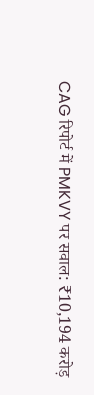CAG रिपोर्ट में PMKVY पर सवाल: ₹10,194 करोड़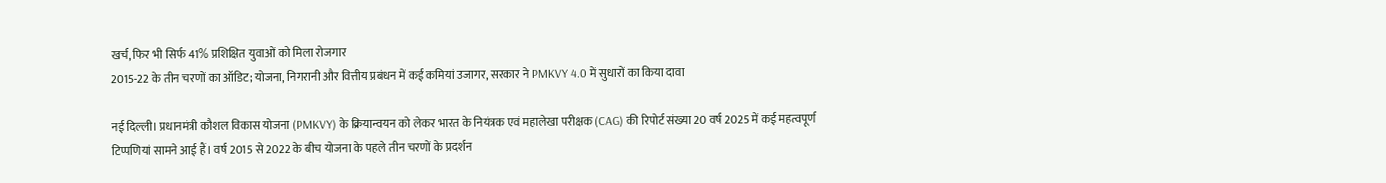खर्च, फिर भी सिर्फ 41% प्रशिक्षित युवाओं को मिला रोजगार
2015-22 के तीन चरणों का ऑडिट; योजना, निगरानी और वित्तीय प्रबंधन में कई कमियां उजागर, सरकार ने PMKVY 4.0 में सुधारों का किया दावा

नई दिल्ली। प्रधानमंत्री कौशल विकास योजना (PMKVY) के क्रियान्वयन को लेकर भारत के नियंत्रक एवं महालेखा परीक्षक (CAG) की रिपोर्ट संख्या 20 वर्ष 2025 में कई महत्वपूर्ण टिप्पणियां सामने आई हैं। वर्ष 2015 से 2022 के बीच योजना के पहले तीन चरणों के प्रदर्शन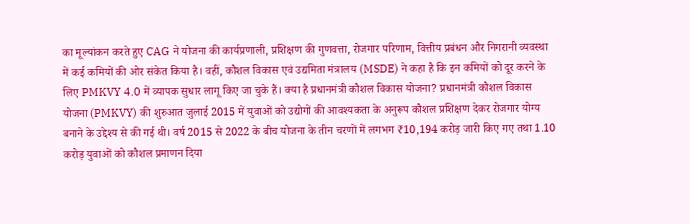का मूल्यांकन करते हुए CAG ने योजना की कार्यप्रणाली, प्रशिक्षण की गुणवत्ता, रोजगार परिणाम, वित्तीय प्रबंधन और निगरानी व्यवस्था में कई कमियों की ओर संकेत किया है। वहीं, कौशल विकास एवं उद्यमिता मंत्रालय (MSDE) ने कहा है कि इन कमियों को दूर करने के लिए PMKVY 4.0 में व्यापक सुधार लागू किए जा चुके हैं। क्या है प्रधानमंत्री कौशल विकास योजना? प्रधानमंत्री कौशल विकास योजना (PMKVY) की शुरुआत जुलाई 2015 में युवाओं को उद्योगों की आवश्यकता के अनुरूप कौशल प्रशिक्षण देकर रोजगार योग्य बनाने के उद्देश्य से की गई थी। वर्ष 2015 से 2022 के बीच योजना के तीन चरणों में लगभग ₹10,194 करोड़ जारी किए गए तथा 1.10 करोड़ युवाओं को कौशल प्रमाणन दिया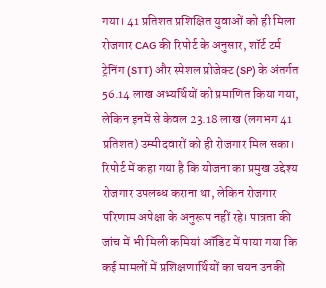गया। 41 प्रतिशत प्रशिक्षित युवाओं को ही मिला रोजगार CAG की रिपोर्ट के अनुसार, शॉर्ट टर्म ट्रेनिंग (STT) और स्पेशल प्रोजेक्ट (SP) के अंतर्गत 56.14 लाख अभ्यर्थियों को प्रमाणित किया गया, लेकिन इनमें से केवल 23.18 लाख (लगभग 41 प्रतिशत) उम्मीदवारों को ही रोजगार मिल सका। रिपोर्ट में कहा गया है कि योजना का प्रमुख उद्देश्य रोजगार उपलब्ध कराना था, लेकिन रोजगार परिणाम अपेक्षा के अनुरूप नहीं रहे। पात्रता की जांच में भी मिली कमियां ऑडिट में पाया गया कि कई मामलों में प्रशिक्षणार्थियों का चयन उनकी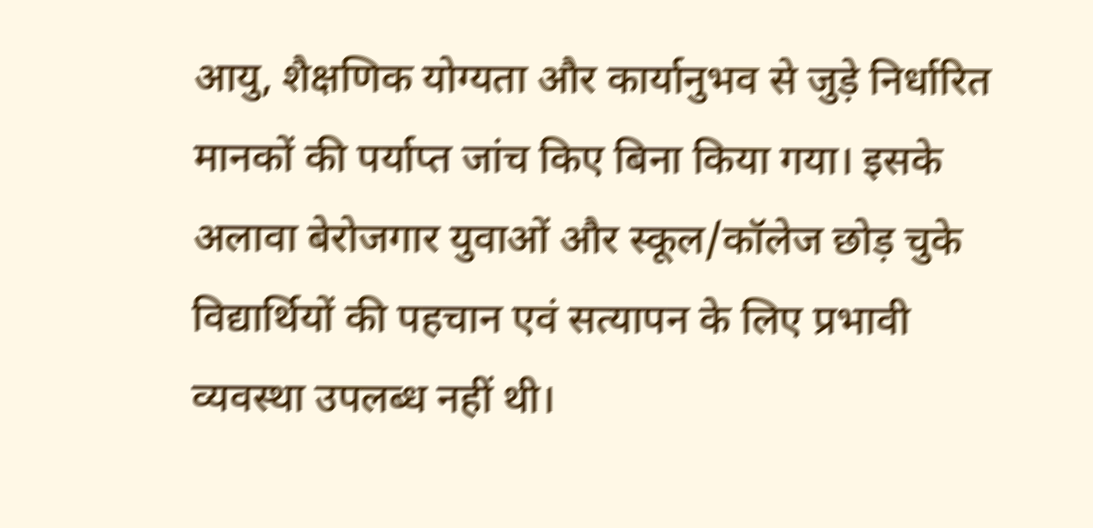आयु, शैक्षणिक योग्यता और कार्यानुभव से जुड़े निर्धारित मानकों की पर्याप्त जांच किए बिना किया गया। इसके अलावा बेरोजगार युवाओं और स्कूल/कॉलेज छोड़ चुके विद्यार्थियों की पहचान एवं सत्यापन के लिए प्रभावी व्यवस्था उपलब्ध नहीं थी।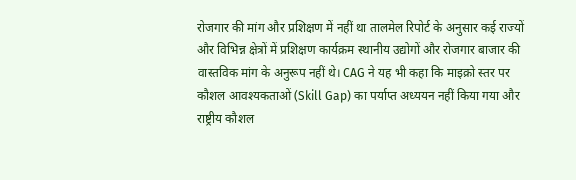रोजगार की मांग और प्रशिक्षण में नहीं था तालमेल रिपोर्ट के अनुसार कई राज्यों और विभिन्न क्षेत्रों में प्रशिक्षण कार्यक्रम स्थानीय उद्योगों और रोजगार बाजार की वास्तविक मांग के अनुरूप नहीं थे। CAG ने यह भी कहा कि माइक्रो स्तर पर कौशल आवश्यकताओं (Skill Gap) का पर्याप्त अध्ययन नहीं किया गया और राष्ट्रीय कौशल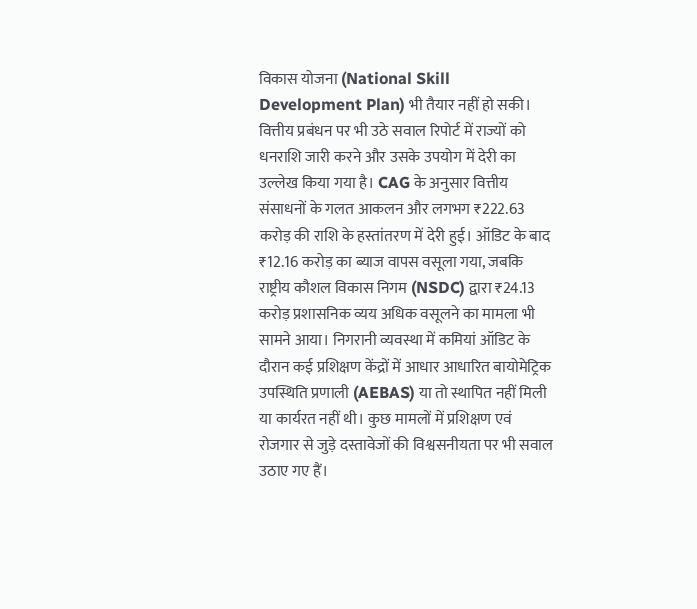विकास योजना (National Skill Development Plan) भी तैयार नहीं हो सकी। वित्तीय प्रबंधन पर भी उठे सवाल रिपोर्ट में राज्यों को धनराशि जारी करने और उसके उपयोग में देरी का उल्लेख किया गया है। CAG के अनुसार वित्तीय संसाधनों के गलत आकलन और लगभग ₹222.63 करोड़ की राशि के हस्तांतरण में देरी हुई। ऑडिट के बाद ₹12.16 करोड़ का ब्याज वापस वसूला गया, जबकि राष्ट्रीय कौशल विकास निगम (NSDC) द्वारा ₹24.13 करोड़ प्रशासनिक व्यय अधिक वसूलने का मामला भी सामने आया। निगरानी व्यवस्था में कमियां ऑडिट के दौरान कई प्रशिक्षण केंद्रों में आधार आधारित बायोमेट्रिक उपस्थिति प्रणाली (AEBAS) या तो स्थापित नहीं मिली या कार्यरत नहीं थी। कुछ मामलों में प्रशिक्षण एवं रोजगार से जुड़े दस्तावेजों की विश्वसनीयता पर भी सवाल उठाए गए हैं।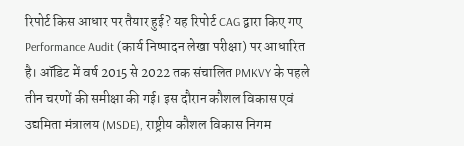रिपोर्ट किस आधार पर तैयार हुई? यह रिपोर्ट CAG द्वारा किए गए Performance Audit (कार्य निष्पादन लेखा परीक्षा) पर आधारित है। ऑडिट में वर्ष 2015 से 2022 तक संचालित PMKVY के पहले तीन चरणों की समीक्षा की गई। इस दौरान कौशल विकास एवं उद्यमिता मंत्रालय (MSDE), राष्ट्रीय कौशल विकास निगम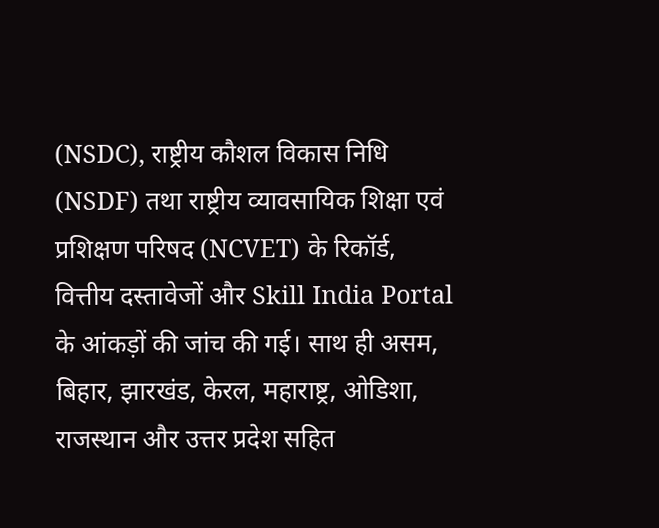(NSDC), राष्ट्रीय कौशल विकास निधि (NSDF) तथा राष्ट्रीय व्यावसायिक शिक्षा एवं प्रशिक्षण परिषद (NCVET) के रिकॉर्ड, वित्तीय दस्तावेजों और Skill India Portal के आंकड़ों की जांच की गई। साथ ही असम, बिहार, झारखंड, केरल, महाराष्ट्र, ओडिशा, राजस्थान और उत्तर प्रदेश सहित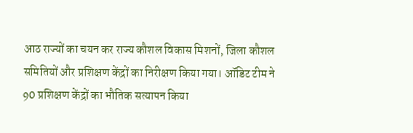आठ राज्यों का चयन कर राज्य कौशल विकास मिशनों, जिला कौशल समितियों और प्रशिक्षण केंद्रों का निरीक्षण किया गया। ऑडिट टीम ने 90 प्रशिक्षण केंद्रों का भौतिक सत्यापन किया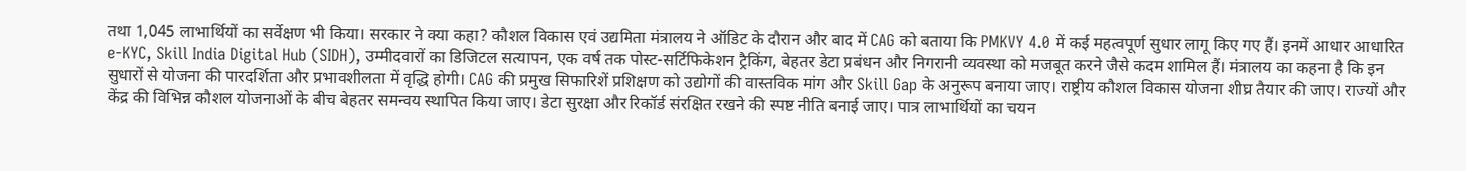तथा 1,045 लाभार्थियों का सर्वेक्षण भी किया। सरकार ने क्या कहा? कौशल विकास एवं उद्यमिता मंत्रालय ने ऑडिट के दौरान और बाद में CAG को बताया कि PMKVY 4.0 में कई महत्वपूर्ण सुधार लागू किए गए हैं। इनमें आधार आधारित e-KYC, Skill India Digital Hub (SIDH), उम्मीदवारों का डिजिटल सत्यापन, एक वर्ष तक पोस्ट-सर्टिफिकेशन ट्रैकिंग, बेहतर डेटा प्रबंधन और निगरानी व्यवस्था को मजबूत करने जैसे कदम शामिल हैं। मंत्रालय का कहना है कि इन सुधारों से योजना की पारदर्शिता और प्रभावशीलता में वृद्धि होगी। CAG की प्रमुख सिफारिशें प्रशिक्षण को उद्योगों की वास्तविक मांग और Skill Gap के अनुरूप बनाया जाए। राष्ट्रीय कौशल विकास योजना शीघ्र तैयार की जाए। राज्यों और केंद्र की विभिन्न कौशल योजनाओं के बीच बेहतर समन्वय स्थापित किया जाए। डेटा सुरक्षा और रिकॉर्ड संरक्षित रखने की स्पष्ट नीति बनाई जाए। पात्र लाभार्थियों का चयन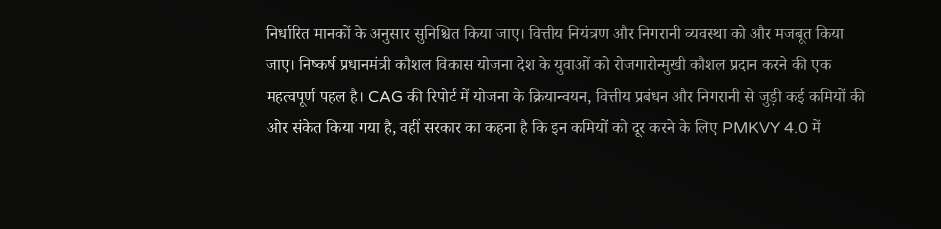निर्धारित मानकों के अनुसार सुनिश्चित किया जाए। वित्तीय नियंत्रण और निगरानी व्यवस्था को और मजबूत किया जाए। निष्कर्ष प्रधानमंत्री कौशल विकास योजना देश के युवाओं को रोजगारोन्मुखी कौशल प्रदान करने की एक महत्वपूर्ण पहल है। CAG की रिपोर्ट में योजना के क्रियान्वयन, वित्तीय प्रबंधन और निगरानी से जुड़ी कई कमियों की ओर संकेत किया गया है, वहीं सरकार का कहना है कि इन कमियों को दूर करने के लिए PMKVY 4.0 में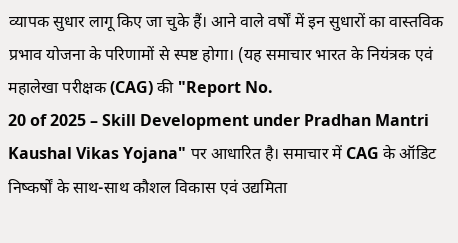व्यापक सुधार लागू किए जा चुके हैं। आने वाले वर्षों में इन सुधारों का वास्तविक प्रभाव योजना के परिणामों से स्पष्ट होगा। (यह समाचार भारत के नियंत्रक एवं महालेखा परीक्षक (CAG) की "Report No.
20 of 2025 – Skill Development under Pradhan Mantri Kaushal Vikas Yojana" पर आधारित है। समाचार में CAG के ऑडिट निष्कर्षों के साथ-साथ कौशल विकास एवं उद्यमिता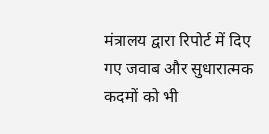मंत्रालय द्वारा रिपोर्ट में दिए गए जवाब और सुधारात्मक कदमों को भी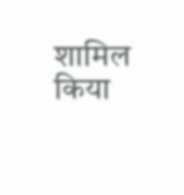शामिल किया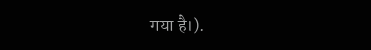गया है।).